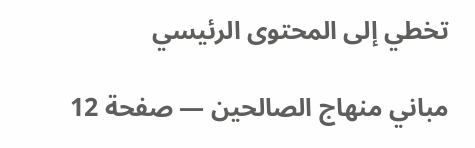تخطي إلى المحتوى الرئيسي

مباني منهاج الصالحين — صفحة 12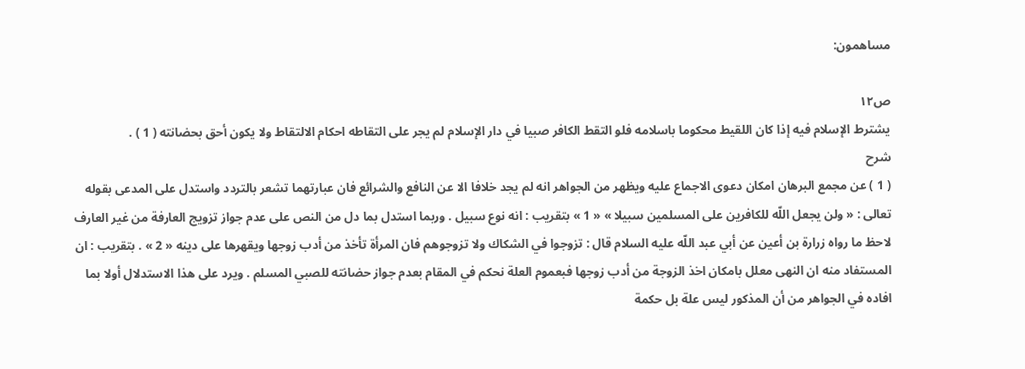مساهمون:

ص١٢
يشترط الإسلام فيه إذا كان اللقيط محكوما باسلامه فلو التقط الكافر صبيا في دار الإسلام لم يجر على التقاطه احكام الالتقاط ولا يكون أحق بحضانته ( 1 ) .
شرح
( 1 ) عن مجمع البرهان امكان دعوى الاجماع عليه ويظهر من الجواهر انه لم يجد خلافا الا عن النافع والشرائع فان عبارتهما تشعر بالتردد واستدل على المدعى بقوله تعالى : « ولن يجعل اللّه للكافرين على المسلمين سبيلا » « 1 » بتقريب : انه نوع سبيل . وربما استدل بما دل من النص على عدم جواز تزويج العارفة من غير العارف لاحظ ما رواه زرارة بن أعين عن أبي عبد اللّه عليه السلام قال : تزوجوا في الشكاك ولا تزوجوهم فان المرأة تأخذ من أدب زوجها ويقهرها على دينه « 2 » . بتقريب : ان المستفاد منه ان النهى معلل بامكان اخذ الزوجة من أدب زوجها فبعموم العلة نحكم في المقام بعدم جواز حضانته للصبي المسلم . ويرد على هذا الاستدلال أولا بما افاده في الجواهر من أن المذكور ليس علة بل حكمة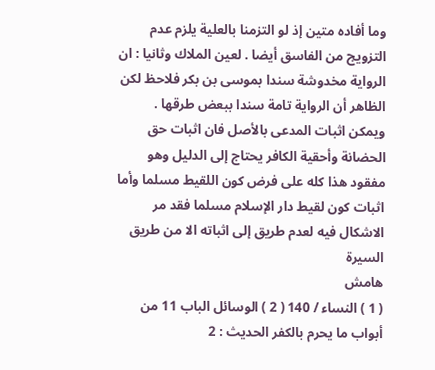وما أفاده متين إذ لو التزمنا بالعلية يلزم عدم التزويج من الفاسق أيضا . لعين الملاك وثانيا : ان الرواية مخدوشة سندا بموسى بن بكر فلاحظ لكن الظاهر أن الرواية تامة سندا ببعض طرقها . ويمكن اثبات المدعى بالأصل فان اثبات حق الحضانة وأحقية الكافر يحتاج إلى الدليل وهو مفقود هذا كله على فرض كون اللقيط مسلما وأما اثبات كون لقيط دار الإسلام مسلما فقد مر الاشكال فيه لعدم طريق إلى اثباته الا من طريق السيرة
هامش
( 1 ) النساء / 140 ( 2 ) الوسائل الباب 11 من أبواب ما يحرم بالكفر الحديث : 2